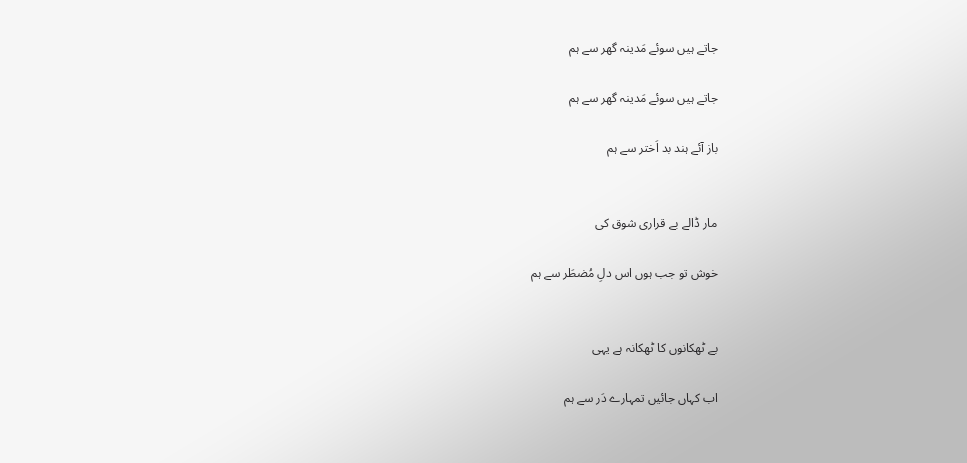جاتے ہیں سوئے مَدینہ گھر سے ہم

جاتے ہیں سوئے مَدینہ گھر سے ہم

باز آئے ہند بد اَختر سے ہم


مار ڈالے بے قراری شوق کی

خوش تو جب ہوں اس دلِ مُضطَر سے ہم


بے ٹھکانوں کا ٹھکانہ ہے یہی

اب کہاں جائیں تمہارے دَر سے ہم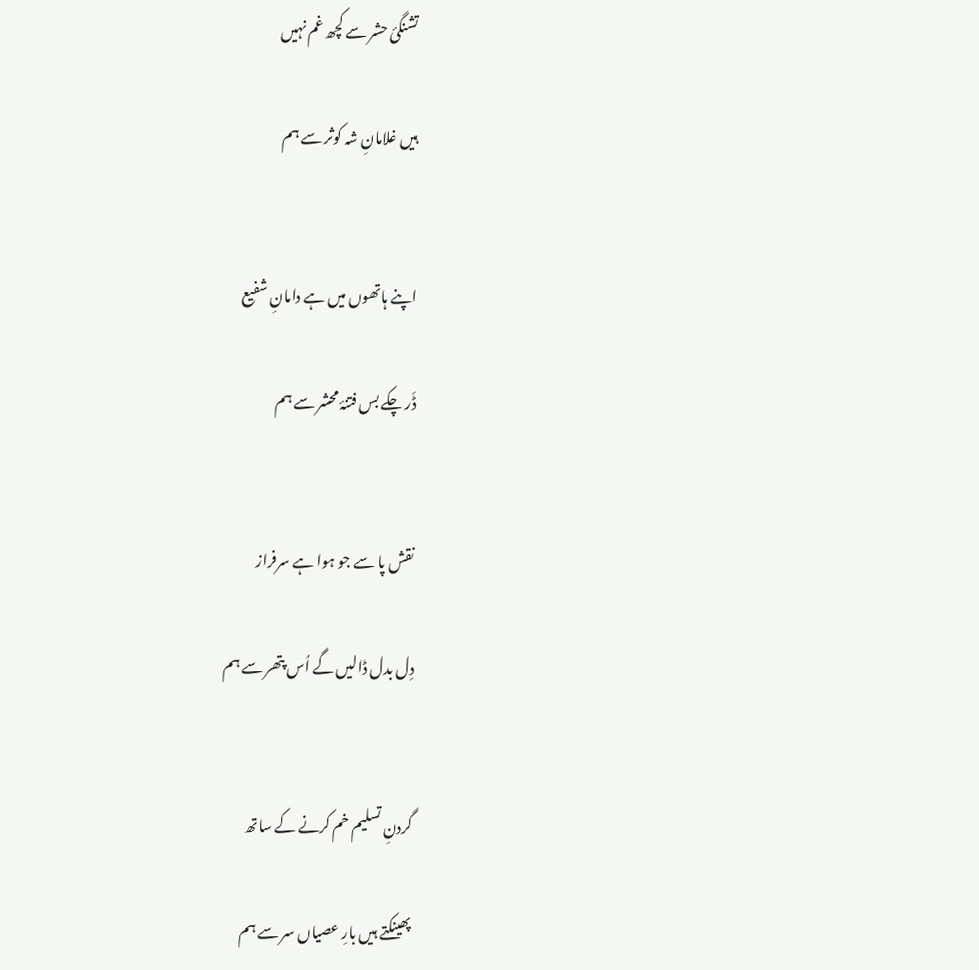تشنگیٔ حشر سے کچھ غم نہیں

ہیں غلامانِ شہ کوثر سے ہم


اپنے ہاتھوں میں ہے دامانِ شفیع

ڈَر چکے بس فتنۂ محشر سے ہم


نقش پا سے جو ہوا ہے سرفراز

دِل بدل ڈالیں گے اُس پتھر سے ہم


گردنِ تسلیم خم کرنے کے ساتھ

پھینکتے ہیں بارِ عصیاں سر سے ہم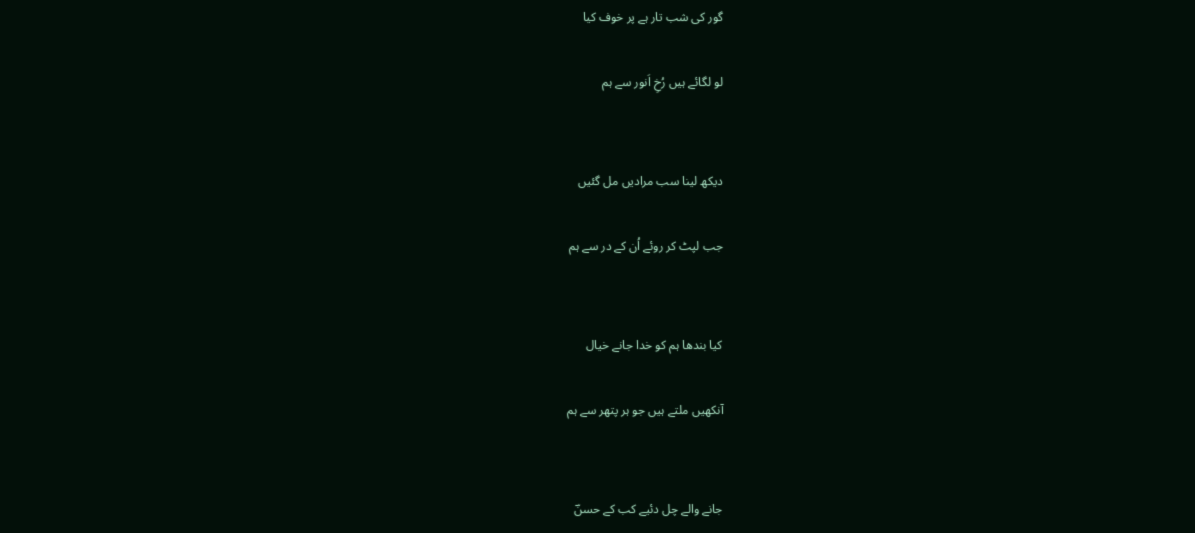گور کی شب تار ہے پر خوف کیا

لو لگائے ہیں رُخِ اَنور سے ہم


دیکھ لینا سب مرادیں مل گئیں

جب لپٹ کر روئے اُن کے در سے ہم


کیا بندھا ہم کو خدا جانے خیال

آنکھیں ملتے ہیں جو ہر پتھر سے ہم


جانے والے چل دئیے کب کے حسنؔ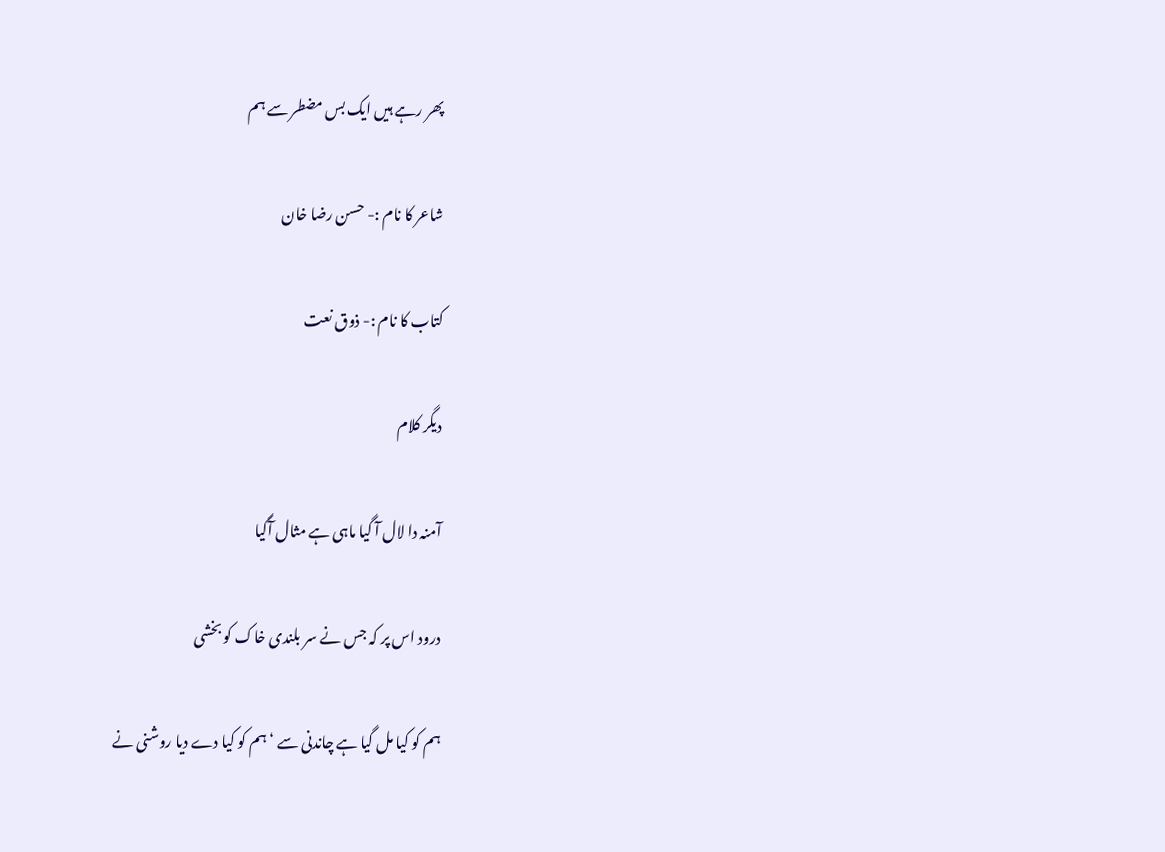پھر رہے ہیں ایک بس مضطر سے ہم

شاعر کا نام :- حسن رضا خان

کتاب کا نام :- ذوق نعت

دیگر کلام

آمنہ دا لال آ گیا ماہی ہے مثال آگیا

درود اس پر کہ جس نے سر بلندی خاک کو بخشی

ہم کو کیا مل گیا ہے چاندنی سے ‘ ہم کو کیا دے دیا روشنی نے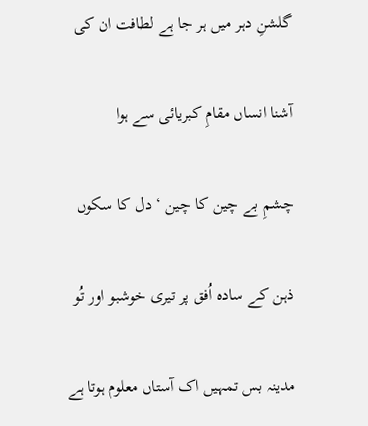گلشنِ دہر میں ہر جا ہے لطافت ان کی

آشنا انساں مقامِ کبریائی سے ہوا

چشمِ بے چین کا چین ‘ دل کا سکوں

ذہن کے سادہ اُفق پر تیری خوشبو اور تُو

مدینہ بس تمہیں اک آستاں معلوم ہوتا ہے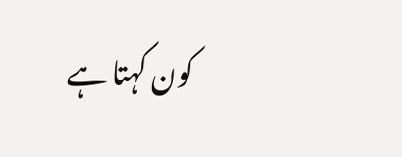کون کہتا ہے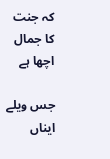کہ جنت کا جمال اچھا ہے

جس ویلے ایناں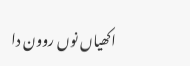اکھیاں نوں روون دا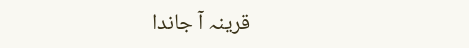قرینہ آ جاندا